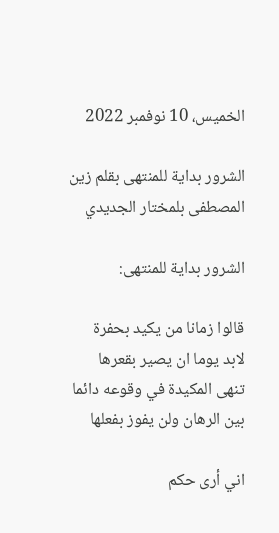الخميس، 10 نوفمبر 2022

الشرور بداية للمنتهى بقلم زين المصطفى بلمختار الجديدي

الشرور بداية للمنتهى:

قالوا زمانا من يكيد بحفرة
لابد يوما ان يصير بقعرها
تنهى المكيدة في وقوعه دائما
بين الرهان ولن يفوز بفعلها

اني أرى حكم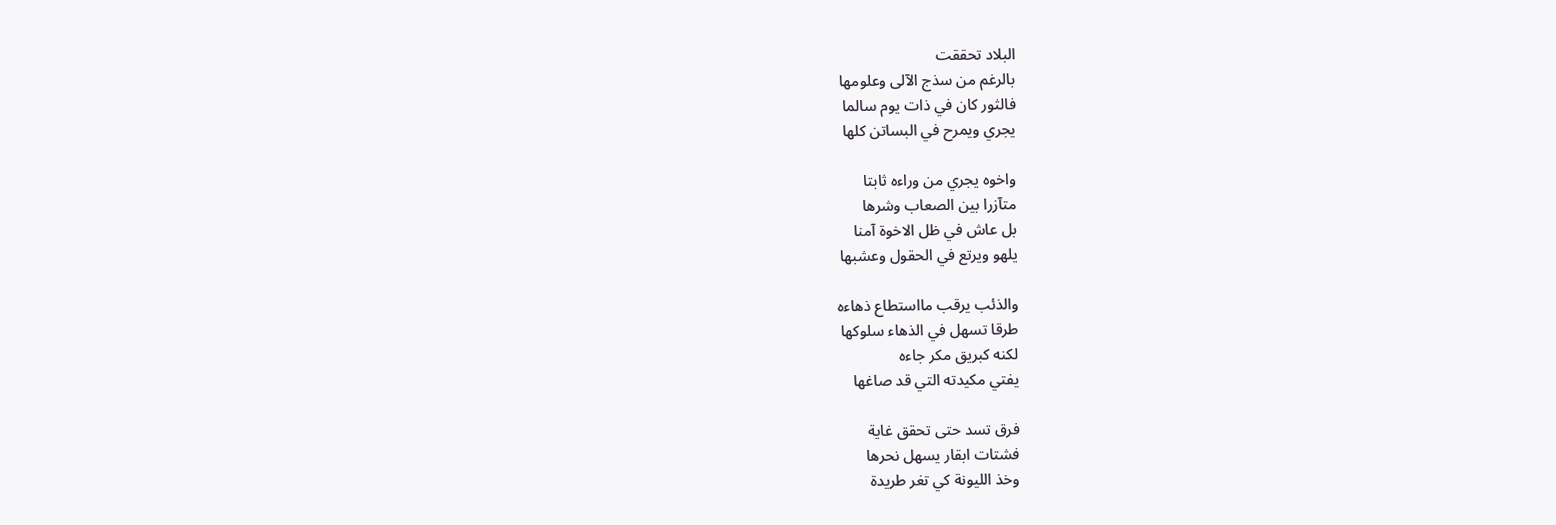البلاد تحققت
بالرغم من سذج الآلى وعلومها
فالثور كان في ذات يوم سالما
يجري ويمرح في البساتن كلها

واخوه يجري من وراءه ثابتا
متآزرا بين الصعاب وشرها
بل عاش في ظل الاخوة آمنا
يلهو ويرتع في الحقول وعشبها

والذئب يرقب مااستطاع ذهاءه
طرقا تسهل في الذهاء سلوكها
لكنه كبريق مكر جاءه
يفتي مكيدته التي قد صاغها

فرق تسد حتى تحقق غاية
فشتات ابقار يسهل نحرها
وخذ الليونة كي تغر طريدة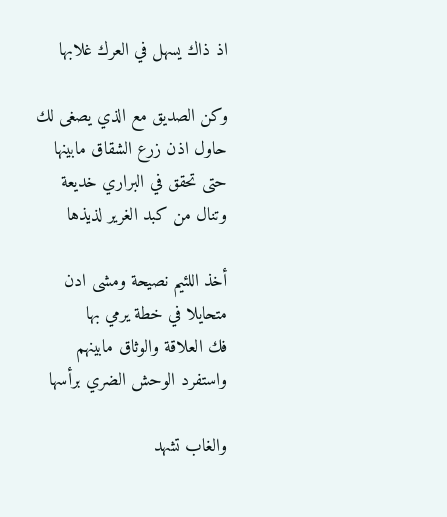اذ ذاك يسهل في العرك غلابها

وكن الصديق مع الذي يصغى لك
حاول اذن زرع الشقاق مابينها
حتى تحقق في البراري خديعة
وتنال من كبد الغرير لذيذها

أخذ اللئيم نصيحة ومشى ادن
متحايلا في خطة يرمي بها
فك العلاقة والوثاق مابينهم
واستفرد الوحش الضري برأسها

والغاب تشهد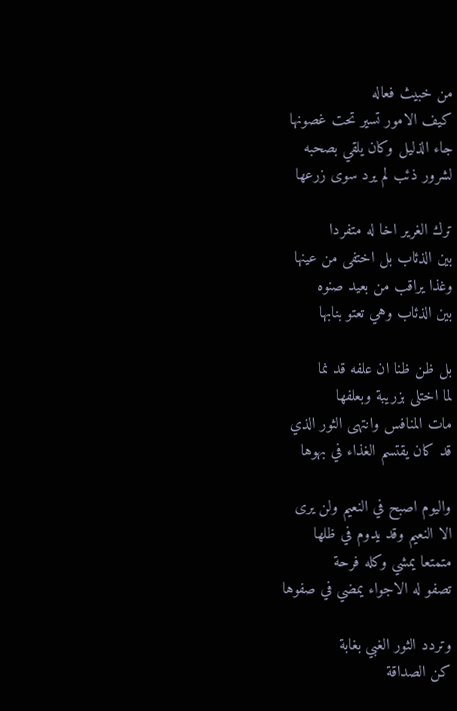من خبيث فعاله
كيف الامور تسير تحت غصونها
جاء الذليل وكان يلقي بصحبه
لشرور ذئب لم يرد سوى زرعها

ترك الغرير اخا له متفردا
بين الذئاب بل اختفى من عينها
وغذا يراقب من بعيد صنوه
بين الذئاب وهي تعتو بنابها

بل ظن ظنا ان علفه قد نما
لما اختلى بزريبة وبعلفها
مات المنافس وانتهى الثور الذي
قد كان يقتسم الغذاء في بهوها

واليوم اصبح في النعيم ولن يرى
الا النعيم وقد يدوم في ظلها
متمتعا يمشي وكله فرحة
تصفو له الاجواء يمضي في صفوها

وتردد الثور الغبي بغابة
كن الصداقة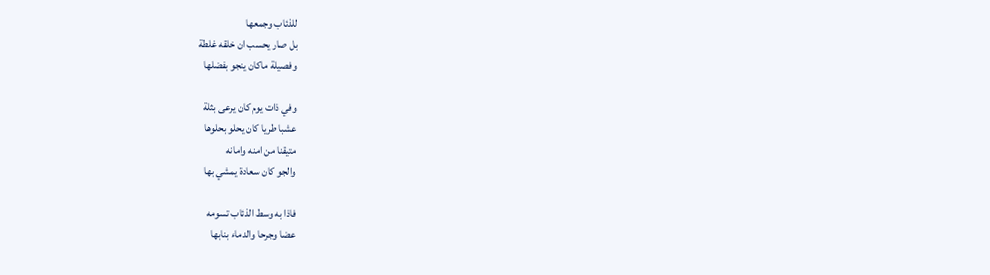للذئاب وجمعها
بل صار يحسب ان خلقه غلطة
وفصيلة ماكان ينجو بفضلها

وفي ذات يوم كان يرعى بثلة
عشبا طريا كان يحلو بحلوها
متيقنا من امنه وامانه
والجو كان سعادة يمشي بها

فاذا به وسط الذئاب تسومه
عضا وجرحا والدماء بنابها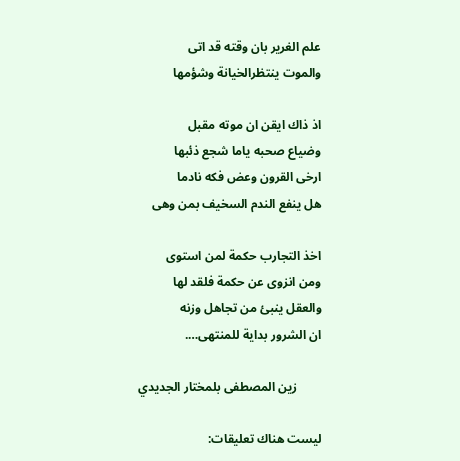علم الغرير بان وقته قد اتى
والموت ينتظرالخيانة وشؤمها

اذ ذاك ايقن ان موته مقبل
وضياع صحبه ياما شجع ذئبها
ارخى القرون وعض فكه نادما
هل ينفع الندم السخيف بمن وهى

اخذ التجارب حكمة لمن استوى
ومن انزوى عن حكمة فلقد لها
والعقل ينبئ من تجاهل وزنه
ان الشرور بداية للمنتهى….

        زين المصطفى بلمختار الجديدي

ليست هناك تعليقات: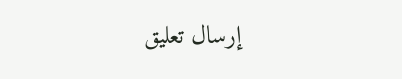إرسال تعليق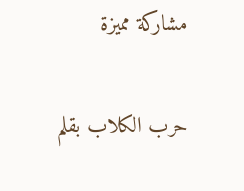مشاركة مميزة

حرب الكلاب بقلم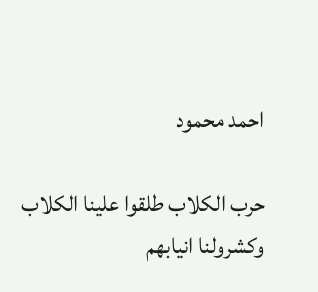احمد محمود

حرب الكلاب طلقوا علينا الكلاب          وكشرولنا انيابهم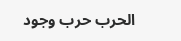الحرب حرب وجود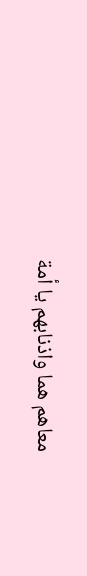معاهم هما واذنابهم يا أمة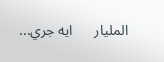المليار      ايه جري...